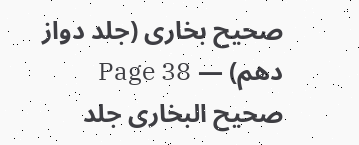صحیح بخاری (جلد دواز دھم) — Page 38
صحیح البخاری جلد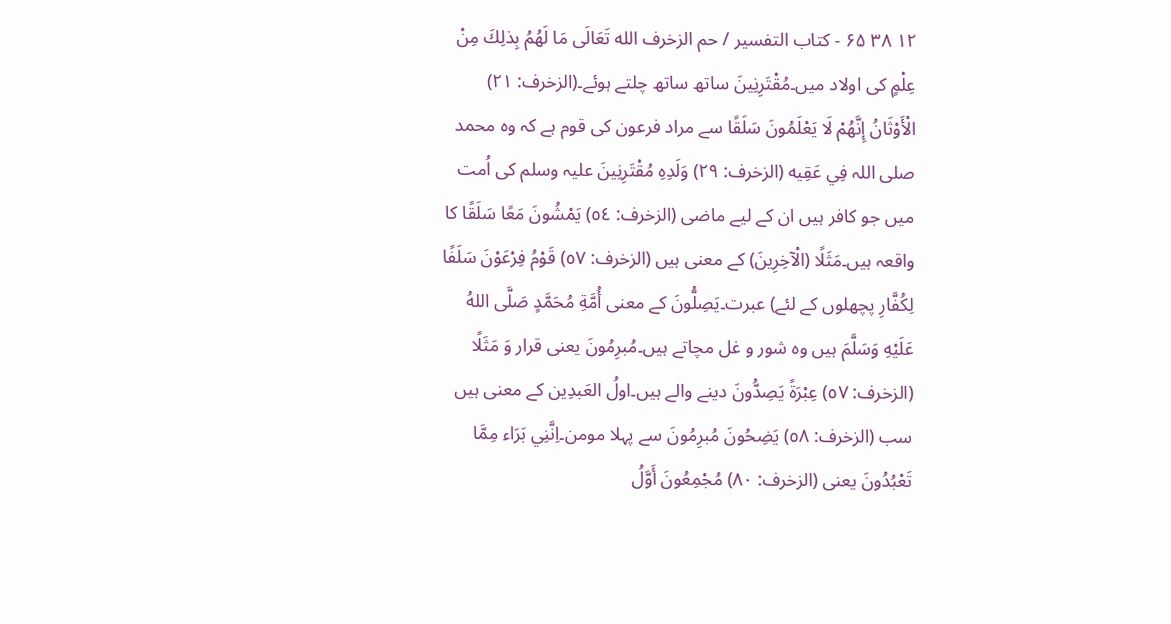۱۲ ۳۸ ۶۵ - کتاب التفسير / حم الزخرف الله تَعَالَى مَا لَهُمُ بِذلِكَ مِنْ عِلْمٍ کی اولاد میں۔مُقْتَرِنِينَ ساتھ ساتھ چلتے ہوئے۔(الزخرف: ٢١) الْأَوْثَانُ إِنَّهُمْ لَا يَعْلَمُونَ سَلَقًا سے مراد فرعون کی قوم ہے کہ وہ محمد صلی اللہ فِي عَقِيه (الزخرف: ٢٩) وَلَدِهِ مُقْتَرِنِينَ علیہ وسلم کی اُمت میں جو کافر ہیں ان کے لیے ماضی (الزخرف: ٥٤) يَمْشُونَ مَعًا سَلَقًا کا واقعہ ہیں۔مَثَلًا (الْآخِرِينَ) کے معنی ہیں (الزخرف: ٥٧) قَوْمُ فِرْعَوْنَ سَلَفًا لِكُفَّارِ پچھلوں کے لئے) عبرت۔يَصِلُّونَ کے معنی أُمَّةِ مُحَمَّدٍ صَلَّى اللهُ عَلَيْهِ وَسَلَّمَ ہیں وہ شور و غل مچاتے ہیں۔مُبرِمُونَ یعنی قرار وَ مَثَلًا (الزخرف: ٥٧) عِبْرَةً يَصِدُّونَ دینے والے ہیں۔اولُ العَبدِین کے معنی ہیں سب (الزخرف: ٥٨) يَضِحُونَ مُبرِمُونَ سے پہلا مومن۔اِنَّنِي بَرَاء مِمَّا تَعْبُدُونَ یعنی (الزخرف: ۸۰) مُجْمِعُونَ أَوَّلُ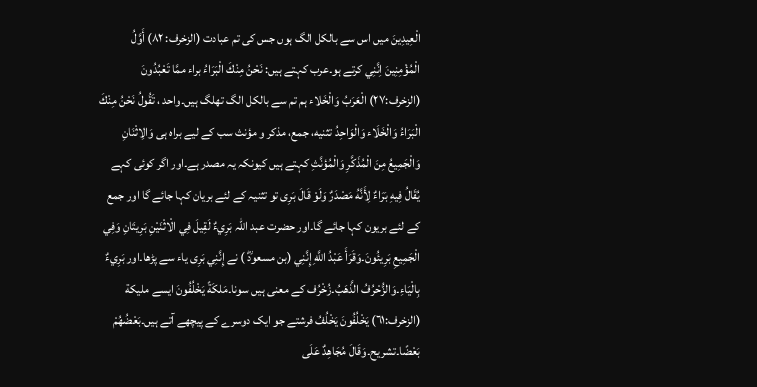الْعِيدِينَ میں اس سے بالکل الگ ہوں جس کی تم عبادت (الزخرف: ٨٢) أَوَّلُ الْمُؤْمِنِينَ اِنَّنِي کرتے ہو۔عرب کہتے ہیں: نَحْنُ مِنْكَ الْبَرَاءُ براء ممَّا تَعْبُدُونَ (الزخرف:۲۷) الْعَرَبُ وَالْخَلاء ہم تم سے بالکل الگ تھلگ ہیں۔واحد ، تَقُولُ نَحْنُ مِنْكَ الْبَرَاءُ وَالْخَلَاء وَالْوَاحِدُ تثنیه، جمع، مذکر و مؤنث سب کے لیے براہ ہی وَالِاثْنَانِ وَالْجَمِيعُ مِنَ الْمُذَكَّرِ وَالْمُؤنَّثِ کہتے ہیں کیونکہ یہ مصدر ہے۔اور اگر کوئی کہے يُقَالُ فِيهِ بَرَاءٌ لِأَنَّهُ مَصْدَرٌ وَلَوْ قَالَ بَرِى تو تثنیہ کے لئے بریان کہا جائے گا اور جمع کے لئے بریون کہا جائے گا۔اور حضرت عبد اللہ بَرِيءٌ لَقِيلَ فِي الْاثْنَيْنِ بَرِيتَانِ وَفِي الْجَمِيعِ بَرِيئُونَ۔وَقَرَأَ عَبْدُ اللَّهِ إِنَّنِي (بن مسعودؓ ) نے إِنَّنِي بَرِی یاء سے پڑھا۔اور بَرِيءٌ بِالْيَاءِ۔وَالزُّحْرُفُ الذَّهَبُ۔زُخْرُف کے معنی ہیں سونا۔مَلكَةً يَخْلُفُونَ ایسے مليكة (الزخرف:٦١) يَخْلُفُونَ يَخْلُفُ فرشتے جو ایک دوسرے کے پیچھے آتے ہیں۔بَعْضُهُمْ بَعْضًا۔تشريح۔وَقَالَ مُجَاهِدٌ عَلَى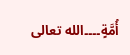أُمَّةٍ۔۔۔۔الله تعالى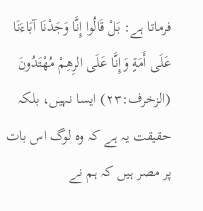فرماتا ہے: بَلْ قَالُوا إِنَّا وَجَدْنَا آبَاءَنَا عَلَى أَمَةٍ وَإِنَّا عَلَى الرِهِمْ مُهْتَدُونَ (الزخرف:۲۳) ایسا نہیں، بلکہ حقیقت یہ ہے کہ وہ لوگ اس بات پر مصر ہیں کہ ہم نے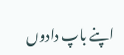اپنے باپ دادوں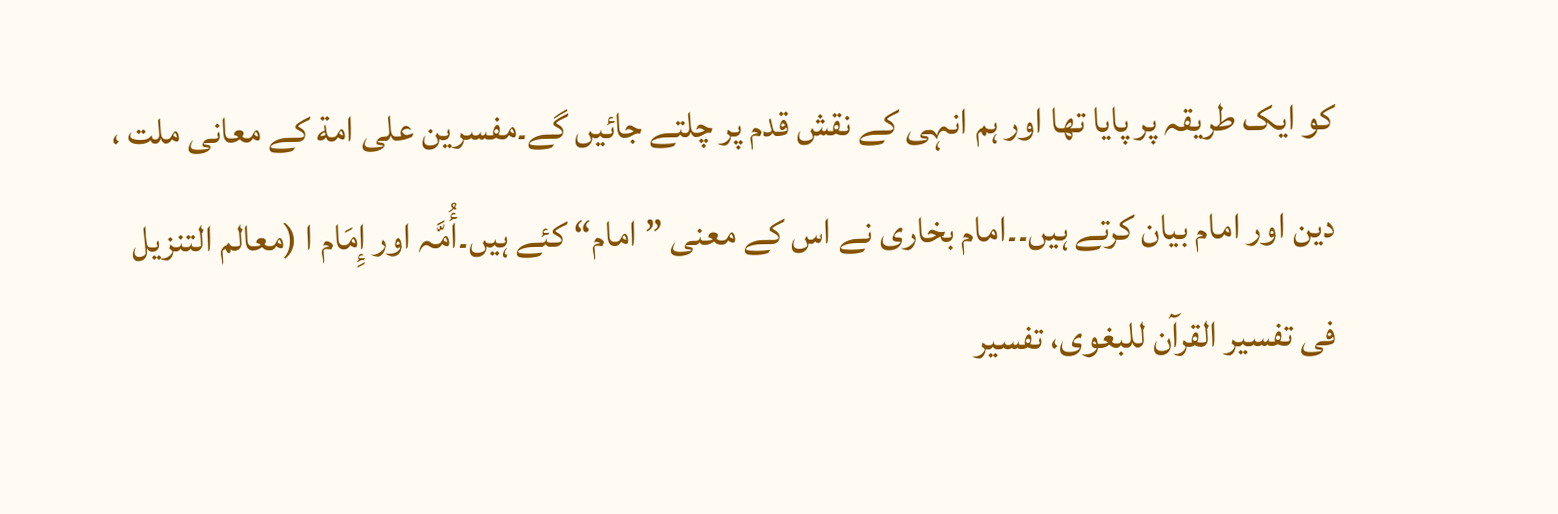کو ایک طریقہ پر پایا تھا اور ہم انہی کے نقش قدم پر چلتے جائیں گے۔مفسرین علی امة کے معانی ملت ، دین اور امام بیان کرتے ہیں۔۔امام بخاری نے اس کے معنی ”امام“ کئے ہیں۔أُمَّہ اور إِمَام ا (معالم التنزيل فى تفسير القرآن للبغوى، تفسير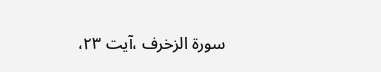سورة الزخرف ،آیت ۲۳،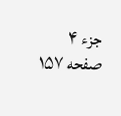جزء ۴ صفحه ۱۵۷